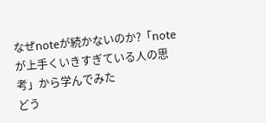なぜnoteが続かないのか?「noteが上手くいきすぎている人の思考」から学んでみた
どう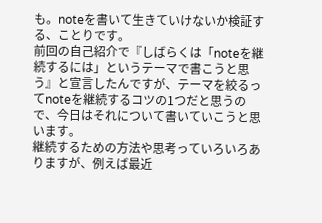も。noteを書いて生きていけないか検証する、ことりです。
前回の自己紹介で『しばらくは「noteを継続するには」というテーマで書こうと思う』と宣言したんですが、テーマを絞るってnoteを継続するコツの1つだと思うので、今日はそれについて書いていこうと思います。
継続するための方法や思考っていろいろありますが、例えば最近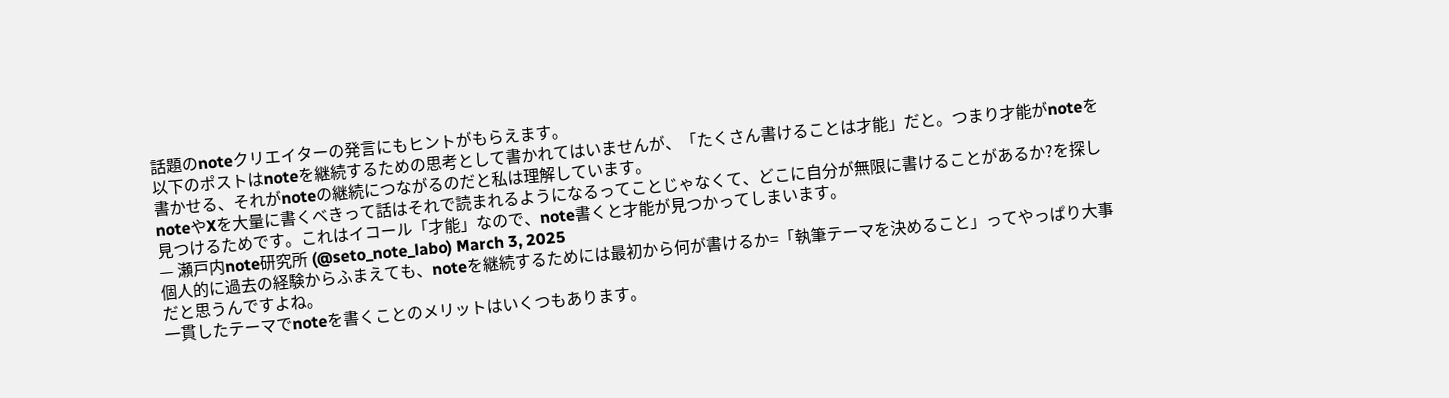話題のnoteクリエイターの発言にもヒントがもらえます。
以下のポストはnoteを継続するための思考として書かれてはいませんが、「たくさん書けることは才能」だと。つまり才能がnoteを書かせる、それがnoteの継続につながるのだと私は理解しています。
noteやXを大量に書くべきって話はそれで読まれるようになるってことじゃなくて、どこに自分が無限に書けることがあるか?を探し見つけるためです。これはイコール「才能」なので、note書くと才能が見つかってしまいます。
— 瀬戸内note研究所 (@seto_note_labo) March 3, 2025
個人的に過去の経験からふまえても、noteを継続するためには最初から何が書けるか=「執筆テーマを決めること」ってやっぱり大事だと思うんですよね。
一貫したテーマでnoteを書くことのメリットはいくつもあります。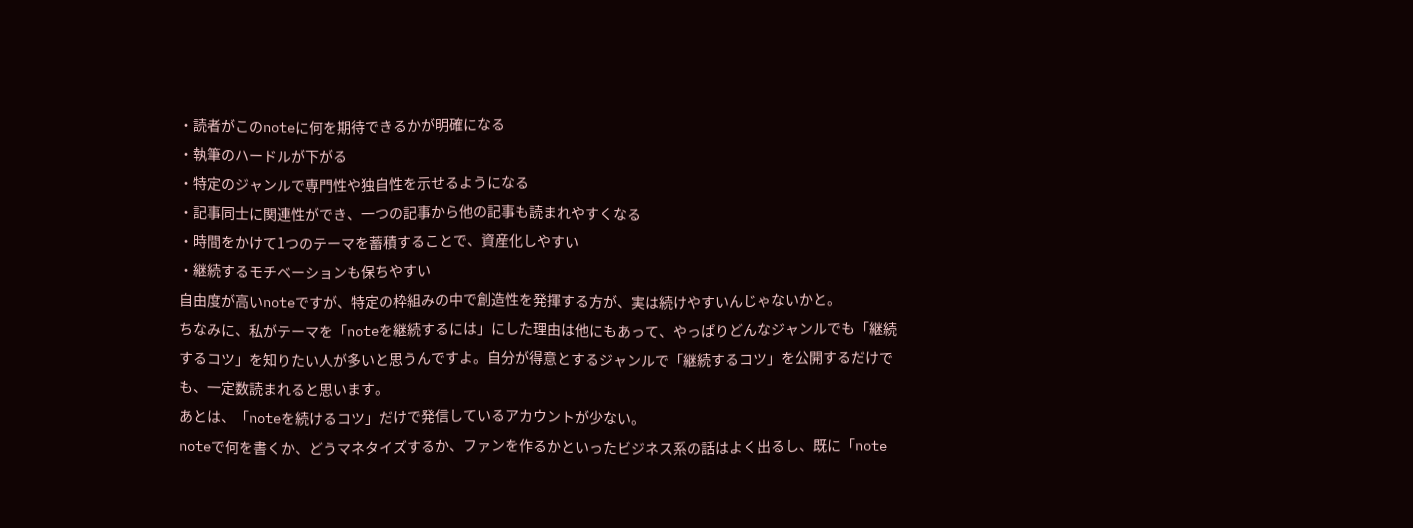・読者がこのnoteに何を期待できるかが明確になる
・執筆のハードルが下がる
・特定のジャンルで専門性や独自性を示せるようになる
・記事同士に関連性ができ、一つの記事から他の記事も読まれやすくなる
・時間をかけて1つのテーマを蓄積することで、資産化しやすい
・継続するモチベーションも保ちやすい
自由度が高いnoteですが、特定の枠組みの中で創造性を発揮する方が、実は続けやすいんじゃないかと。
ちなみに、私がテーマを「noteを継続するには」にした理由は他にもあって、やっぱりどんなジャンルでも「継続するコツ」を知りたい人が多いと思うんですよ。自分が得意とするジャンルで「継続するコツ」を公開するだけでも、一定数読まれると思います。
あとは、「noteを続けるコツ」だけで発信しているアカウントが少ない。
noteで何を書くか、どうマネタイズするか、ファンを作るかといったビジネス系の話はよく出るし、既に「note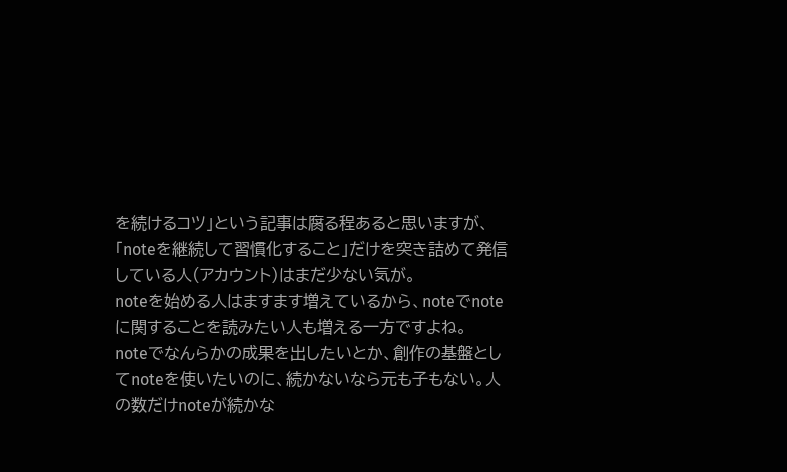を続けるコツ」という記事は腐る程あると思いますが、
「noteを継続して習慣化すること」だけを突き詰めて発信している人(アカウント)はまだ少ない気が。
noteを始める人はますます増えているから、noteでnoteに関することを読みたい人も増える一方ですよね。
noteでなんらかの成果を出したいとか、創作の基盤としてnoteを使いたいのに、続かないなら元も子もない。人の数だけnoteが続かな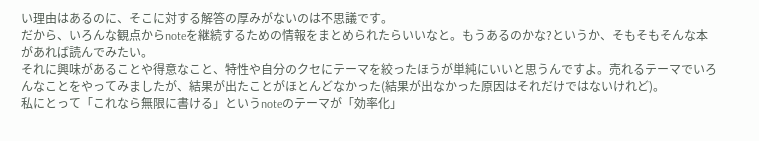い理由はあるのに、そこに対する解答の厚みがないのは不思議です。
だから、いろんな観点からnoteを継続するための情報をまとめられたらいいなと。もうあるのかな?というか、そもそもそんな本があれば読んでみたい。
それに興味があることや得意なこと、特性や自分のクセにテーマを絞ったほうが単純にいいと思うんですよ。売れるテーマでいろんなことをやってみましたが、結果が出たことがほとんどなかった(結果が出なかった原因はそれだけではないけれど)。
私にとって「これなら無限に書ける」というnoteのテーマが「効率化」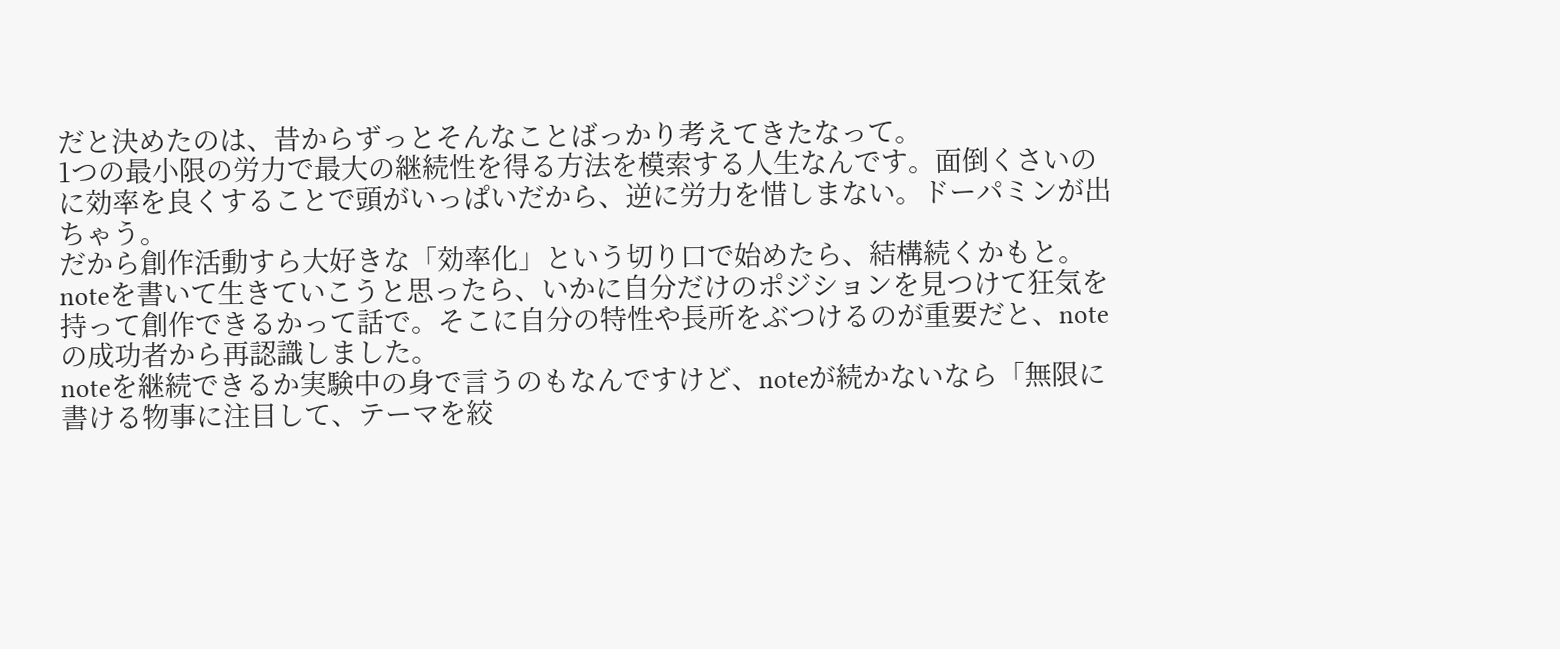だと決めたのは、昔からずっとそんなことばっかり考えてきたなって。
1つの最小限の労力で最大の継続性を得る方法を模索する人生なんです。面倒くさいのに効率を良くすることで頭がいっぱいだから、逆に労力を惜しまない。ドーパミンが出ちゃう。
だから創作活動すら大好きな「効率化」という切り口で始めたら、結構続くかもと。
noteを書いて生きていこうと思ったら、いかに自分だけのポジションを見つけて狂気を持って創作できるかって話で。そこに自分の特性や長所をぶつけるのが重要だと、noteの成功者から再認識しました。
noteを継続できるか実験中の身で言うのもなんですけど、noteが続かないなら「無限に書ける物事に注目して、テーマを絞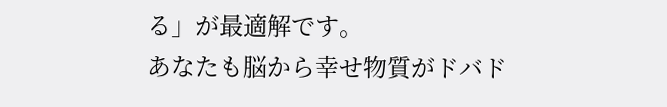る」が最適解です。
あなたも脳から幸せ物質がドバド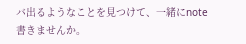バ出るようなことを見つけて、一緒にnote書きませんか。